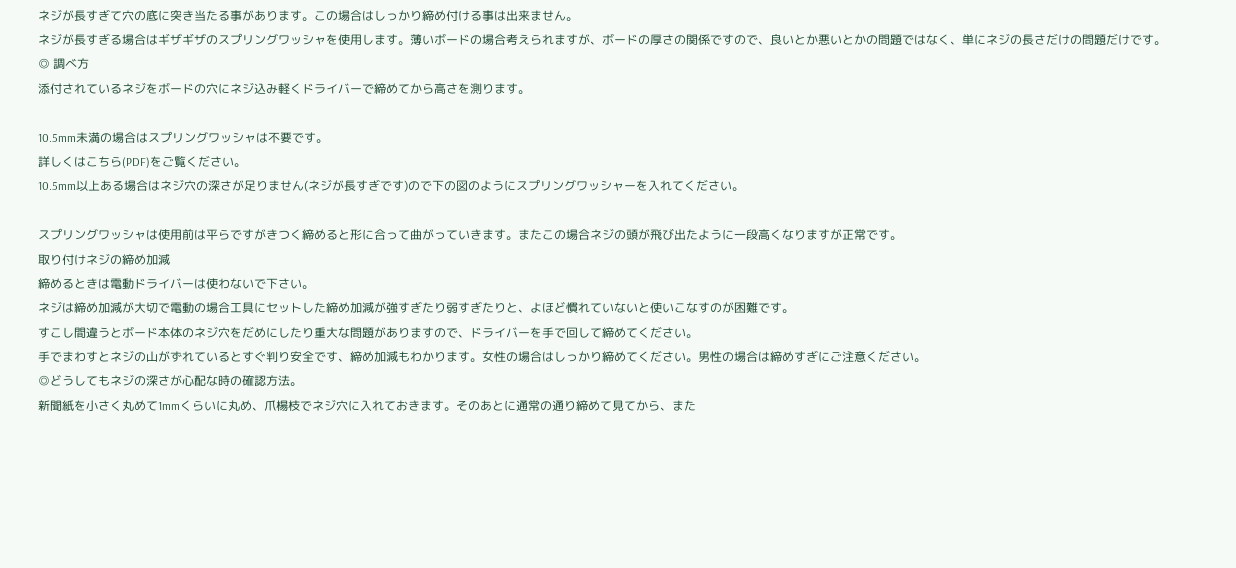ネジが長すぎて穴の底に突き当たる事があります。この場合はしっかり締め付ける事は出来ません。
ネジが長すぎる場合はギザギザのスプリングワッシャを使用します。薄いボードの場合考えられますが、ボードの厚さの関係ですので、良いとか悪いとかの問題ではなく、単にネジの長さだけの問題だけです。
◎ 調べ方
添付されているネジをボードの穴にネジ込み軽くドライバーで締めてから高さを測ります。

10.5mm未満の場合はスプリングワッシャは不要です。
詳しくはこちら(PDF)をご覧ください。
10.5mm以上ある場合はネジ穴の深さが足りません(ネジが長すぎです)ので下の図のようにスプリングワッシャーを入れてください。

スプリングワッシャは使用前は平らですがきつく締めると形に合って曲がっていきます。またこの場合ネジの頭が飛び出たように一段高くなりますが正常です。
取り付けネジの締め加減
締めるときは電動ドライバーは使わないで下さい。
ネジは締め加減が大切で電動の場合工具にセットした締め加減が強すぎたり弱すぎたりと、よほど慣れていないと使いこなすのが困難です。
すこし間違うとボード本体のネジ穴をだめにしたり重大な問題がありますので、ドライバーを手で回して締めてください。
手でまわすとネジの山がずれているとすぐ判り安全です、締め加減もわかります。女性の場合はしっかり締めてください。男性の場合は締めすぎにご注意ください。
◎どうしてもネジの深さが心配な時の確認方法。
新聞紙を小さく丸めて1mmくらいに丸め、爪楊枝でネジ穴に入れておきます。そのあとに通常の通り締めて見てから、また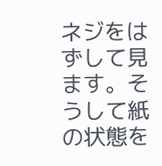ネジをはずして見ます。そうして紙の状態を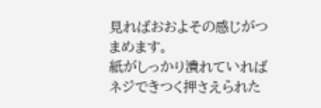見ればおおよその感じがつまめます。
紙がしっかり潰れていればネジできつく押さえられた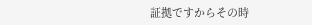証拠ですからその時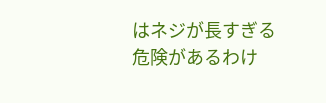はネジが長すぎる危険があるわけ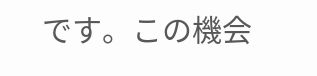です。この機会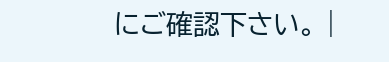にご確認下さい。 |